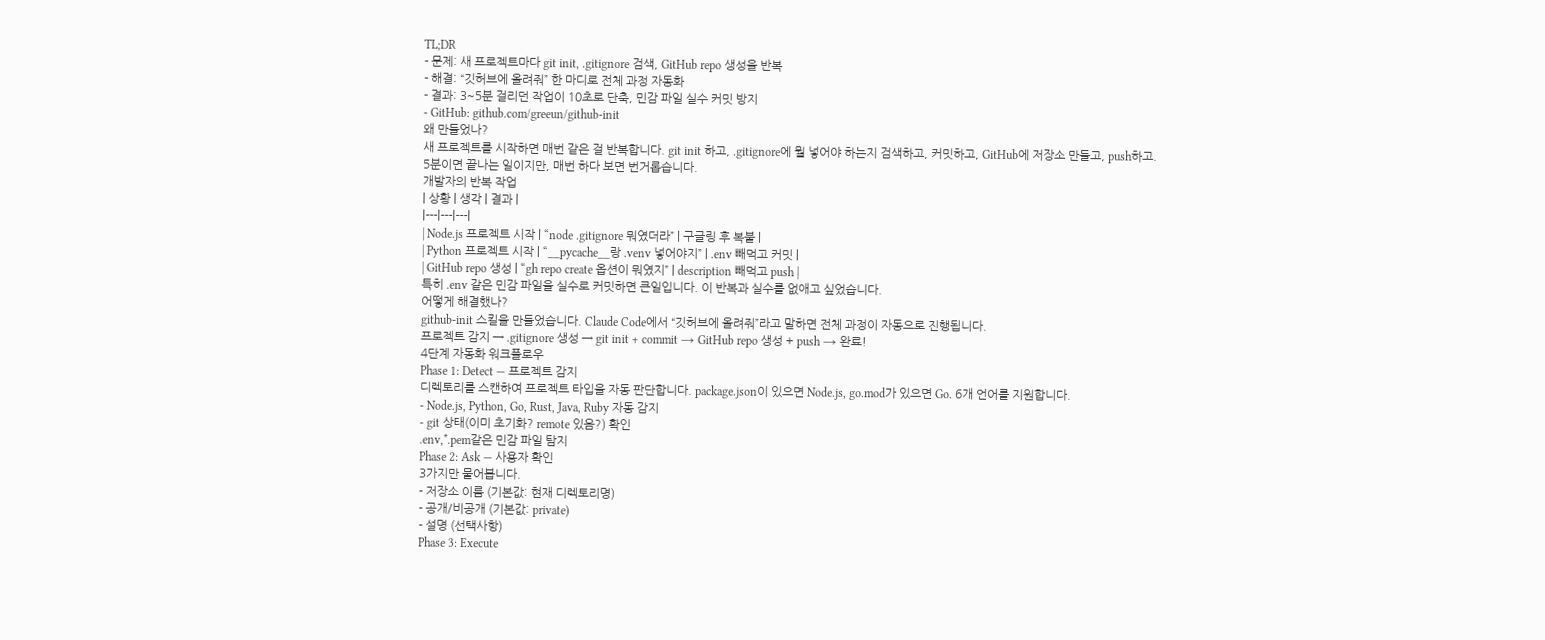TL;DR
- 문제: 새 프로젝트마다 git init, .gitignore 검색, GitHub repo 생성을 반복
- 해결: “깃허브에 올려줘” 한 마디로 전체 과정 자동화
- 결과: 3~5분 걸리던 작업이 10초로 단축, 민감 파일 실수 커밋 방지
- GitHub: github.com/greeun/github-init
왜 만들었나?
새 프로젝트를 시작하면 매번 같은 걸 반복합니다. git init 하고, .gitignore에 뭘 넣어야 하는지 검색하고, 커밋하고, GitHub에 저장소 만들고, push하고.
5분이면 끝나는 일이지만, 매번 하다 보면 번거롭습니다.
개발자의 반복 작업
| 상황 | 생각 | 결과 |
|---|---|---|
| Node.js 프로젝트 시작 | “node .gitignore 뭐였더라” | 구글링 후 복붙 |
| Python 프로젝트 시작 | “__pycache__랑 .venv 넣어야지” | .env 빼먹고 커밋 |
| GitHub repo 생성 | “gh repo create 옵션이 뭐였지” | description 빼먹고 push |
특히 .env 같은 민감 파일을 실수로 커밋하면 큰일입니다. 이 반복과 실수를 없애고 싶었습니다.
어떻게 해결했나?
github-init 스킬을 만들었습니다. Claude Code에서 “깃허브에 올려줘”라고 말하면 전체 과정이 자동으로 진행됩니다.
프로젝트 감지 → .gitignore 생성 → git init + commit → GitHub repo 생성 + push → 완료!
4단계 자동화 워크플로우
Phase 1: Detect — 프로젝트 감지
디렉토리를 스캔하여 프로젝트 타입을 자동 판단합니다. package.json이 있으면 Node.js, go.mod가 있으면 Go. 6개 언어를 지원합니다.
- Node.js, Python, Go, Rust, Java, Ruby 자동 감지
- git 상태(이미 초기화? remote 있음?) 확인
.env,*.pem같은 민감 파일 탐지
Phase 2: Ask — 사용자 확인
3가지만 물어봅니다.
- 저장소 이름 (기본값: 현재 디렉토리명)
- 공개/비공개 (기본값: private)
- 설명 (선택사항)
Phase 3: Execute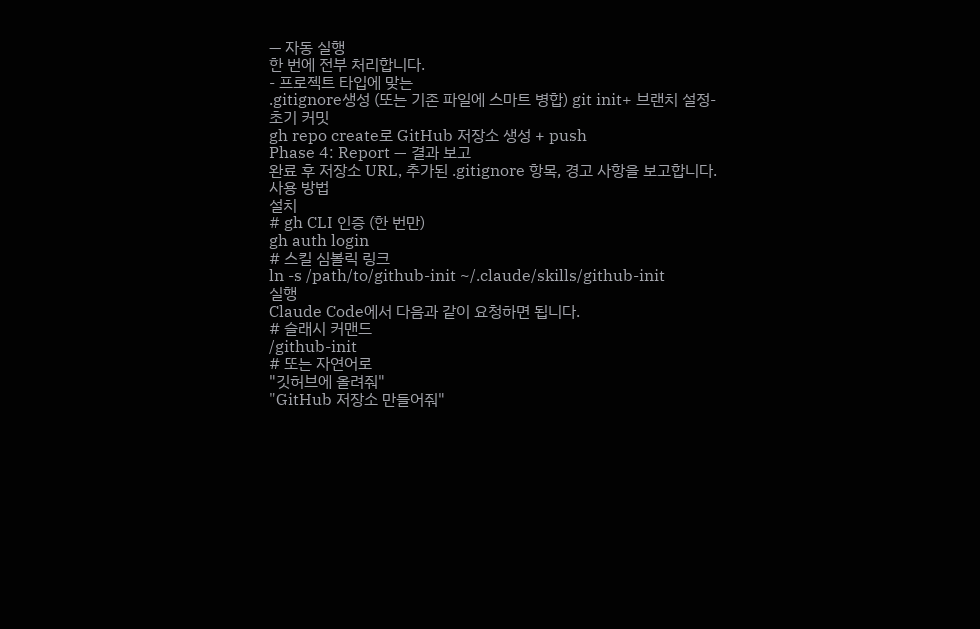— 자동 실행
한 번에 전부 처리합니다.
- 프로젝트 타입에 맞는
.gitignore생성 (또는 기존 파일에 스마트 병합) git init+ 브랜치 설정- 초기 커밋
gh repo create로 GitHub 저장소 생성 + push
Phase 4: Report — 결과 보고
완료 후 저장소 URL, 추가된 .gitignore 항목, 경고 사항을 보고합니다.
사용 방법
설치
# gh CLI 인증 (한 번만)
gh auth login
# 스킬 심볼릭 링크
ln -s /path/to/github-init ~/.claude/skills/github-init
실행
Claude Code에서 다음과 같이 요청하면 됩니다.
# 슬래시 커맨드
/github-init
# 또는 자연어로
"깃허브에 올려줘"
"GitHub 저장소 만들어줘"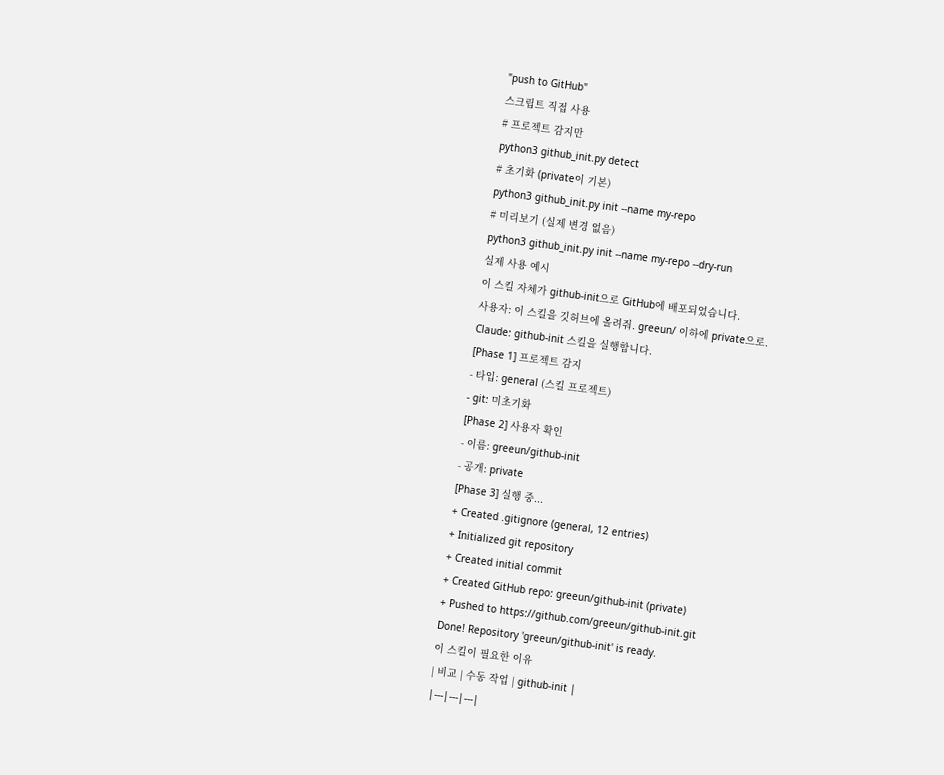"push to GitHub"
스크립트 직접 사용
# 프로젝트 감지만
python3 github_init.py detect
# 초기화 (private이 기본)
python3 github_init.py init --name my-repo
# 미리보기 (실제 변경 없음)
python3 github_init.py init --name my-repo --dry-run
실제 사용 예시
이 스킬 자체가 github-init으로 GitHub에 배포되었습니다.
사용자: 이 스킬을 깃허브에 올려줘. greeun/ 이하에 private으로.
Claude: github-init 스킬을 실행합니다.
[Phase 1] 프로젝트 감지
- 타입: general (스킬 프로젝트)
- git: 미초기화
[Phase 2] 사용자 확인
- 이름: greeun/github-init
- 공개: private
[Phase 3] 실행 중...
+ Created .gitignore (general, 12 entries)
+ Initialized git repository
+ Created initial commit
+ Created GitHub repo: greeun/github-init (private)
+ Pushed to https://github.com/greeun/github-init.git
Done! Repository 'greeun/github-init' is ready.
이 스킬이 필요한 이유
| 비교 | 수동 작업 | github-init |
|---|---|---|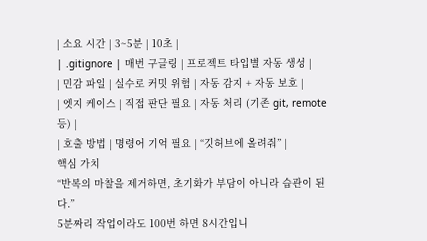| 소요 시간 | 3~5분 | 10초 |
| .gitignore | 매번 구글링 | 프로젝트 타입별 자동 생성 |
| 민감 파일 | 실수로 커밋 위험 | 자동 감지 + 자동 보호 |
| 엣지 케이스 | 직접 판단 필요 | 자동 처리 (기존 git, remote 등) |
| 호출 방법 | 명령어 기억 필요 | “깃허브에 올려줘” |
핵심 가치
“반복의 마찰을 제거하면, 초기화가 부담이 아니라 습관이 된다.”
5분짜리 작업이라도 100번 하면 8시간입니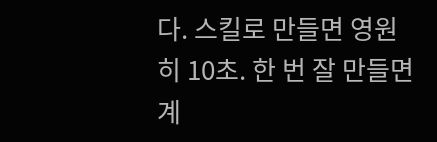다. 스킬로 만들면 영원히 10초. 한 번 잘 만들면 계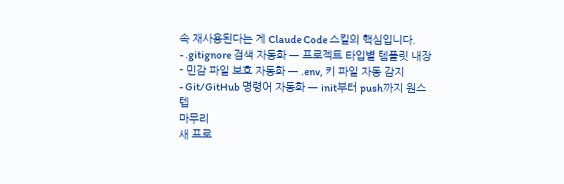속 재사용된다는 게 Claude Code 스킬의 핵심입니다.
- .gitignore 검색 자동화 — 프로젝트 타입별 템플릿 내장
- 민감 파일 보호 자동화 — .env, 키 파일 자동 감지
- Git/GitHub 명령어 자동화 — init부터 push까지 원스텝
마무리
새 프로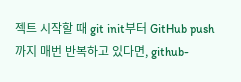젝트 시작할 때 git init부터 GitHub push까지 매번 반복하고 있다면, github-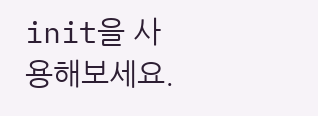init을 사용해보세요.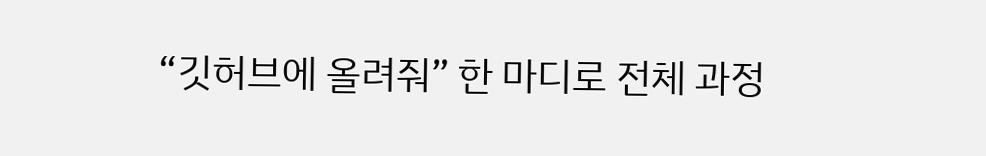“깃허브에 올려줘” 한 마디로 전체 과정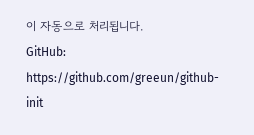이 자동으로 처리됩니다.
GitHub: https://github.com/greeun/github-init